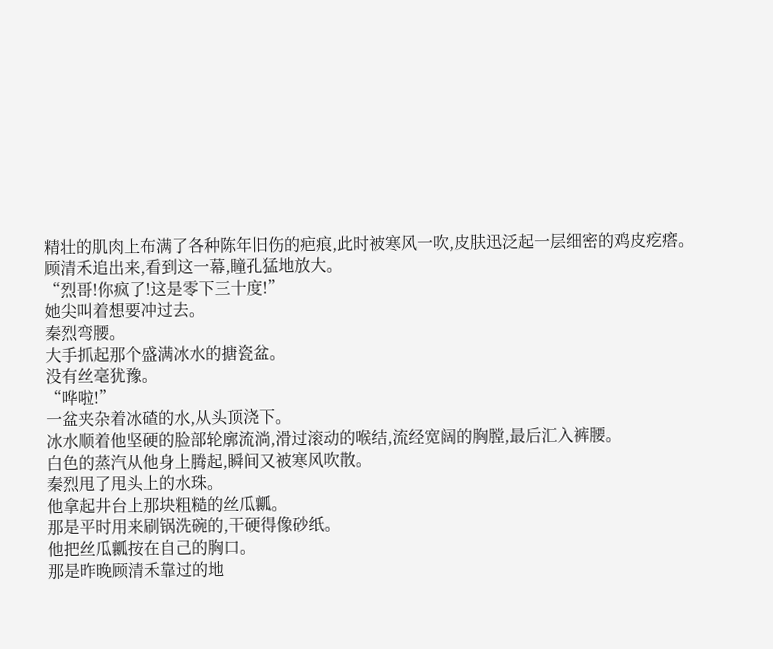精壮的肌肉上布满了各种陈年旧伤的疤痕,此时被寒风一吹,皮肤迅泛起一层细密的鸡皮疙瘩。
顾清禾追出来,看到这一幕,瞳孔猛地放大。
“烈哥!你疯了!这是零下三十度!”
她尖叫着想要冲过去。
秦烈弯腰。
大手抓起那个盛满冰水的搪瓷盆。
没有丝毫犹豫。
“哗啦!”
一盆夹杂着冰碴的水,从头顶浇下。
冰水顺着他坚硬的脸部轮廓流淌,滑过滚动的喉结,流经宽阔的胸膛,最后汇入裤腰。
白色的蒸汽从他身上腾起,瞬间又被寒风吹散。
秦烈甩了甩头上的水珠。
他拿起井台上那块粗糙的丝瓜瓤。
那是平时用来刷锅洗碗的,干硬得像砂纸。
他把丝瓜瓤按在自己的胸口。
那是昨晚顾清禾靠过的地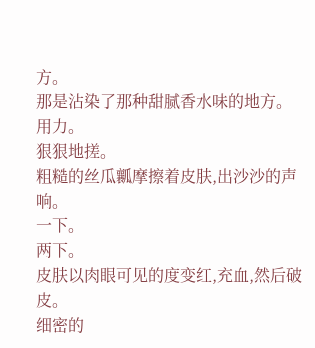方。
那是沾染了那种甜腻香水味的地方。
用力。
狠狠地搓。
粗糙的丝瓜瓤摩擦着皮肤,出沙沙的声响。
一下。
两下。
皮肤以肉眼可见的度变红,充血,然后破皮。
细密的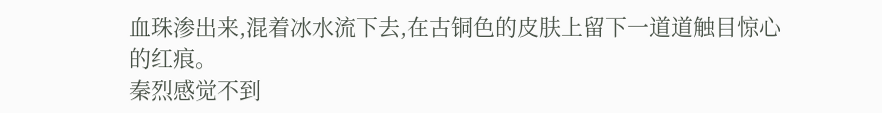血珠渗出来,混着冰水流下去,在古铜色的皮肤上留下一道道触目惊心的红痕。
秦烈感觉不到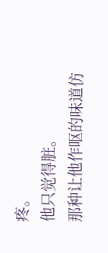疼。
他只觉得脏。
那种让他作呕的味道仿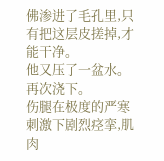佛渗进了毛孔里,只有把这层皮搓掉,才能干净。
他又压了一盆水。
再次浇下。
伤腿在极度的严寒刺激下剧烈痉挛,肌肉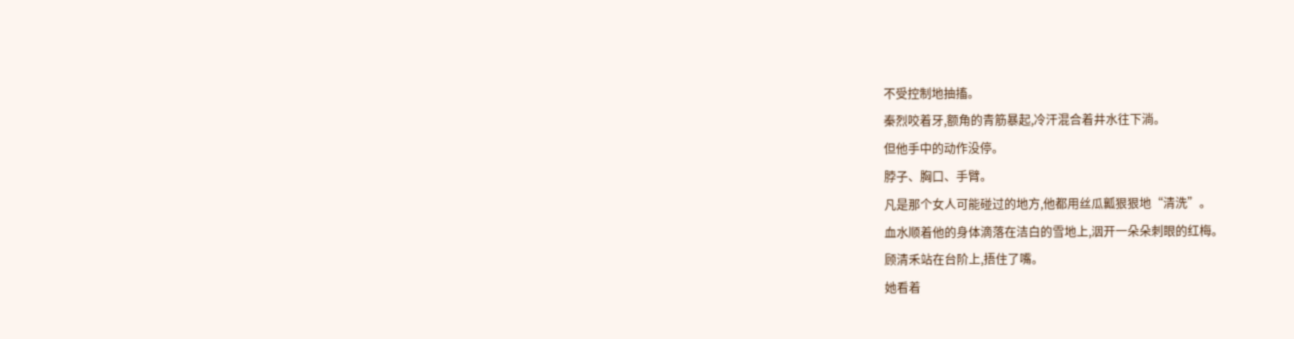不受控制地抽搐。
秦烈咬着牙,额角的青筋暴起,冷汗混合着井水往下淌。
但他手中的动作没停。
脖子、胸口、手臂。
凡是那个女人可能碰过的地方,他都用丝瓜瓤狠狠地“清洗”。
血水顺着他的身体滴落在洁白的雪地上,洇开一朵朵刺眼的红梅。
顾清禾站在台阶上,捂住了嘴。
她看着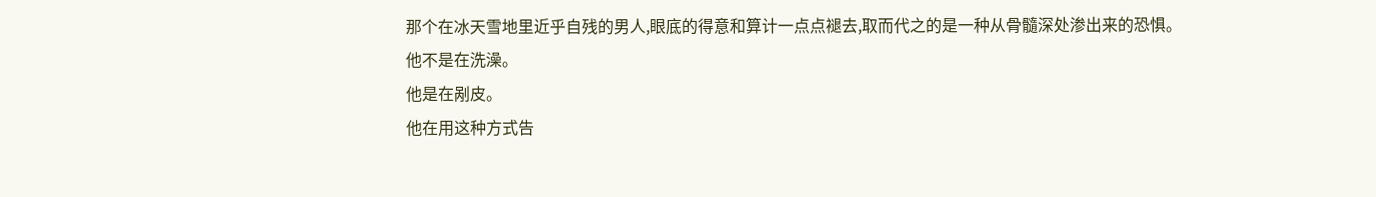那个在冰天雪地里近乎自残的男人,眼底的得意和算计一点点褪去,取而代之的是一种从骨髓深处渗出来的恐惧。
他不是在洗澡。
他是在剐皮。
他在用这种方式告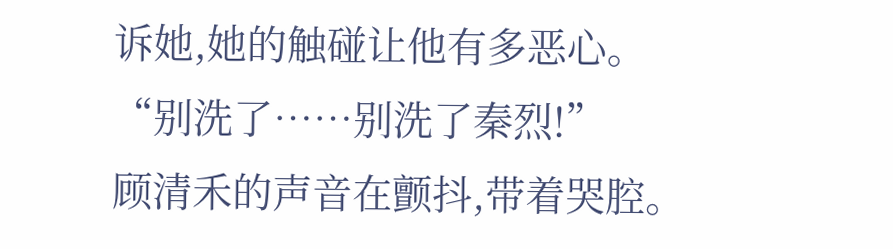诉她,她的触碰让他有多恶心。
“别洗了……别洗了秦烈!”
顾清禾的声音在颤抖,带着哭腔。